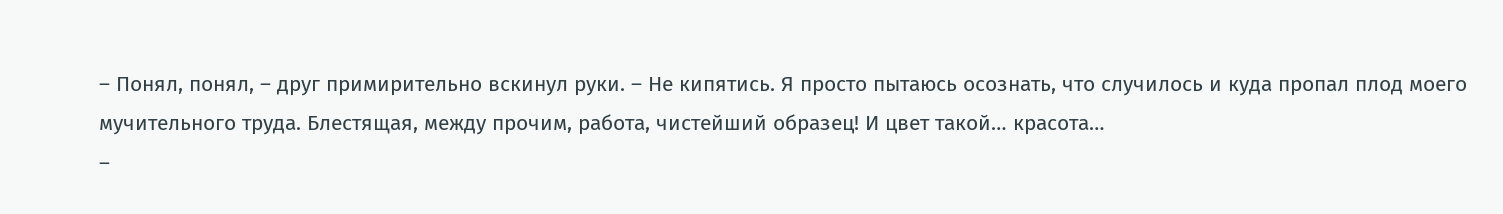– Понял, понял, – друг примирительно вскинул руки. – Не кипятись. Я просто пытаюсь осознать, что случилось и куда пропал плод моего мучительного труда. Блестящая, между прочим, работа, чистейший образец! И цвет такой… красота…
–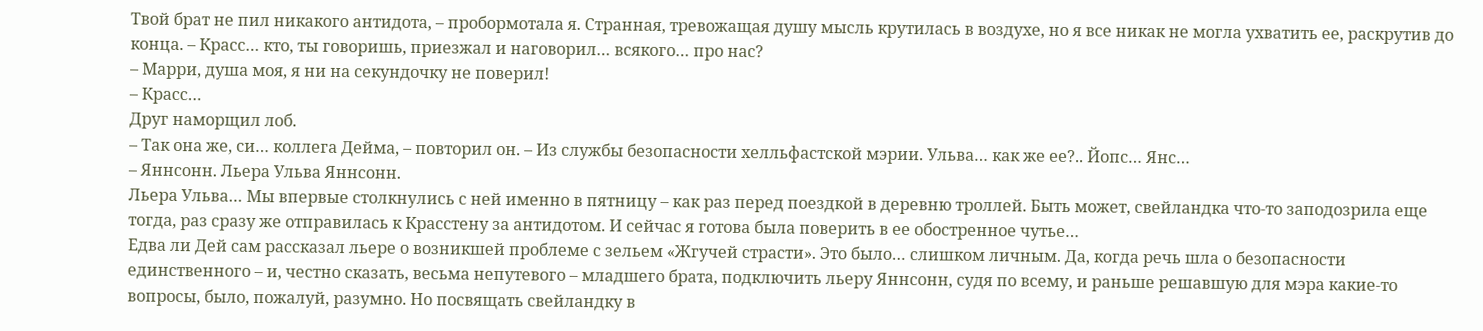Твой брат не пил никакого антидота, – пробормотала я. Странная, тревожащая душу мысль крутилась в воздухе, но я все никак не могла ухватить ее, раскрутив до конца. – Красс… кто, ты говоришь, приезжал и наговорил… всякого… про нас?
– Марри, душа моя, я ни на секундочку не поверил!
– Красс…
Друг наморщил лоб.
– Так она же, си… коллега Дейма, – повторил он. – Из службы безопасности хелльфастской мэрии. Ульва… как же ее?.. Йопс… Янс…
– Яннсонн. Льера Ульва Яннсонн.
Льера Ульва… Мы впервые столкнулись с ней именно в пятницу – как раз перед поездкой в деревню троллей. Быть может, свейландка что-то заподозрила еще тогда, раз сразу же отправилась к Красстену за антидотом. И сейчас я готова была поверить в ее обостренное чутье…
Едва ли Дей сам рассказал льере о возникшей проблеме с зельем «Жгучей страсти». Это было… слишком личным. Да, когда речь шла о безопасности единственного – и, честно сказать, весьма непутевого – младшего брата, подключить льеру Яннсонн, судя по всему, и раньше решавшую для мэра какие-то вопросы, было, пожалуй, разумно. Но посвящать свейландку в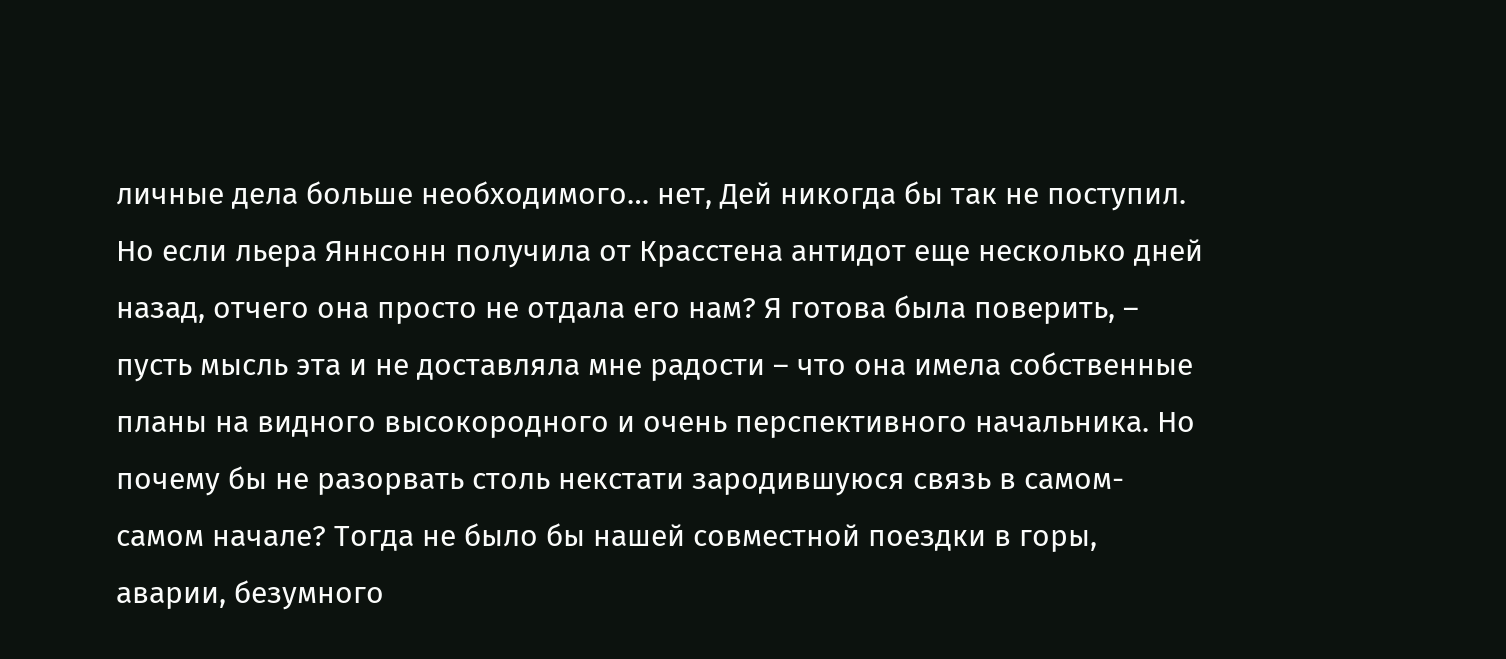личные дела больше необходимого… нет, Дей никогда бы так не поступил.
Но если льера Яннсонн получила от Красстена антидот еще несколько дней назад, отчего она просто не отдала его нам? Я готова была поверить, – пусть мысль эта и не доставляла мне радости – что она имела собственные планы на видного высокородного и очень перспективного начальника. Но почему бы не разорвать столь некстати зародившуюся связь в самом-самом начале? Тогда не было бы нашей совместной поездки в горы, аварии, безумного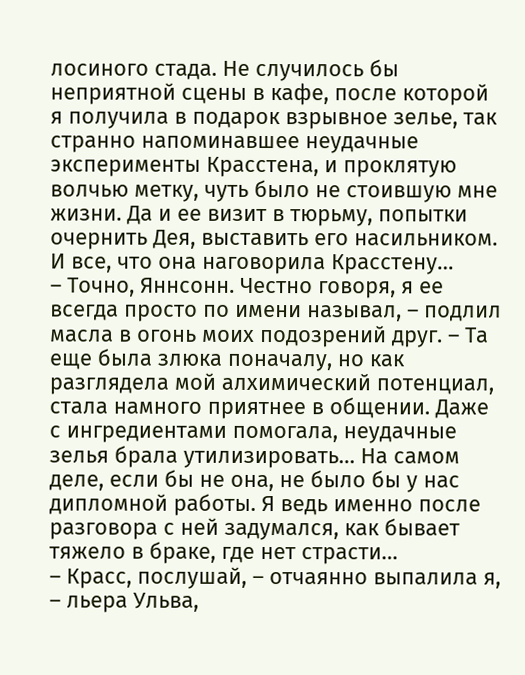лосиного стада. Не случилось бы неприятной сцены в кафе, после которой я получила в подарок взрывное зелье, так странно напоминавшее неудачные эксперименты Красстена, и проклятую волчью метку, чуть было не стоившую мне жизни. Да и ее визит в тюрьму, попытки очернить Дея, выставить его насильником. И все, что она наговорила Красстену…
– Точно, Яннсонн. Честно говоря, я ее всегда просто по имени называл, – подлил масла в огонь моих подозрений друг. – Та еще была злюка поначалу, но как разглядела мой алхимический потенциал, стала намного приятнее в общении. Даже с ингредиентами помогала, неудачные зелья брала утилизировать… На самом деле, если бы не она, не было бы у нас дипломной работы. Я ведь именно после разговора с ней задумался, как бывает тяжело в браке, где нет страсти…
– Красс, послушай, – отчаянно выпалила я, – льера Ульва,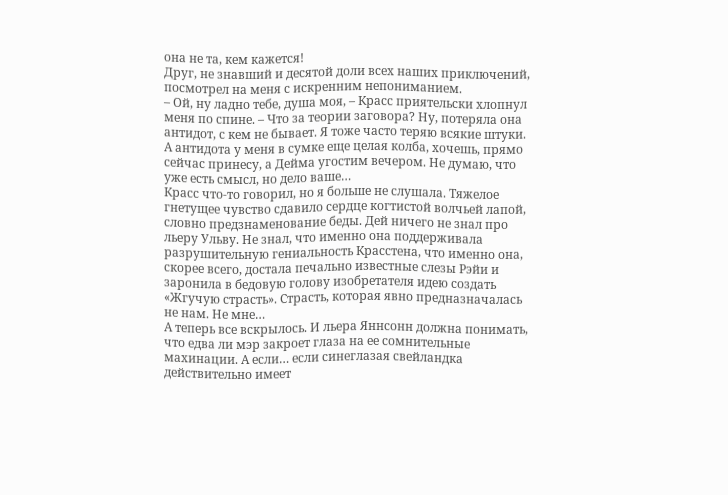она не та, кем кажется!
Друг, не знавший и десятой доли всех наших приключений, посмотрел на меня с искренним непониманием.
– Ой, ну ладно тебе, душа моя, – Красс приятельски хлопнул меня по спине. – Что за теории заговора? Ну, потеряла она антидот, с кем не бывает. Я тоже часто теряю всякие штуки. А антидота у меня в сумке еще целая колба, хочешь, прямо сейчас принесу, а Дейма угостим вечером. Не думаю, что уже есть смысл, но дело ваше…
Красс что-то говорил, но я больше не слушала. Тяжелое гнетущее чувство сдавило сердце когтистой волчьей лапой, словно предзнаменование беды. Дей ничего не знал про льеру Ульву. Не знал, что именно она поддерживала разрушительную гениальность Красстена, что именно она, скорее всего, достала печально известные слезы Рэйи и заронила в бедовую голову изобретателя идею создать «Жгучую страсть». Страсть, которая явно предназначалась не нам. Не мне…
А теперь все вскрылось. И льера Яннсонн должна понимать, что едва ли мэр закроет глаза на ее сомнительные махинации. А если… если синеглазая свейландка действительно имеет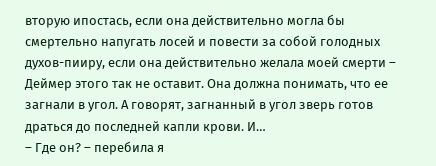вторую ипостась, если она действительно могла бы смертельно напугать лосей и повести за собой голодных духов-пииру, если она действительно желала моей смерти – Деймер этого так не оставит. Она должна понимать, что ее загнали в угол. А говорят, загнанный в угол зверь готов драться до последней капли крови. И…
– Где он? – перебила я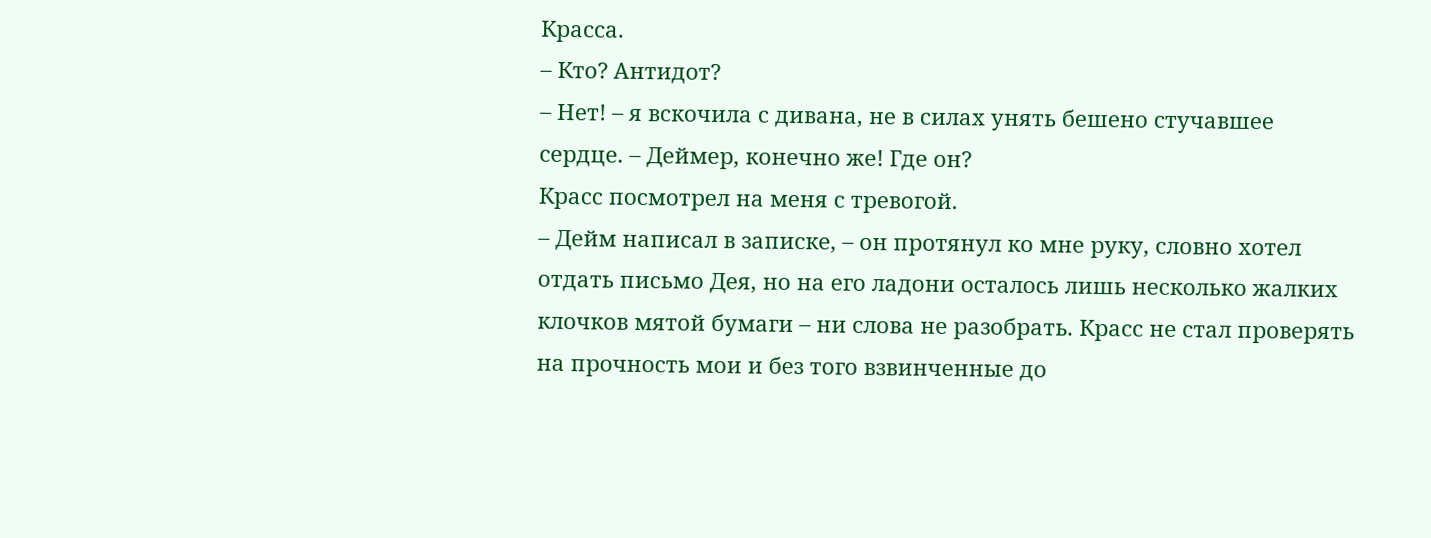Красса.
– Кто? Антидот?
– Нет! – я вскочила с дивана, не в силах унять бешено стучавшее сердце. – Деймер, конечно же! Где он?
Красс посмотрел на меня с тревогой.
– Дейм написал в записке, – он протянул ко мне руку, словно хотел отдать письмо Дея, но на его ладони осталось лишь несколько жалких клочков мятой бумаги – ни слова не разобрать. Красс не стал проверять на прочность мои и без того взвинченные до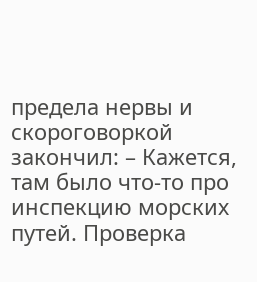предела нервы и скороговоркой закончил: – Кажется, там было что-то про инспекцию морских путей. Проверка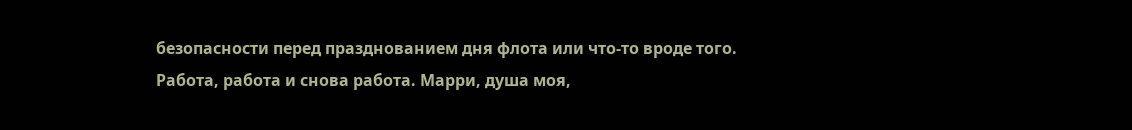безопасности перед празднованием дня флота или что-то вроде того. Работа, работа и снова работа. Марри, душа моя,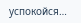успокойся…